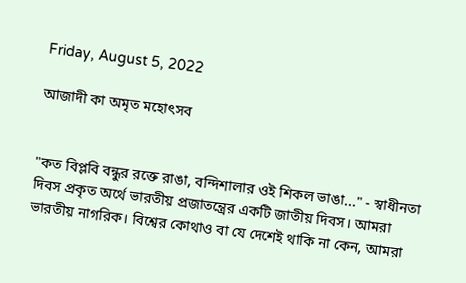Friday, August 5, 2022

আজাদী কা অমৃত মহোৎসব


"কত বিপ্লবি বন্ধুর রক্তে রাঙা, বন্দিশালার ওই শিকল ভাঙা..." - স্বাধীনতা দিবস প্রকৃত অর্থে ভারতীয় প্রজাতন্ত্রের একটি জাতীয় দিবস। আমরা ভারতীয় নাগরিক। বিশ্বের কোথাও বা যে দেশেই থাকি না কেন, আমরা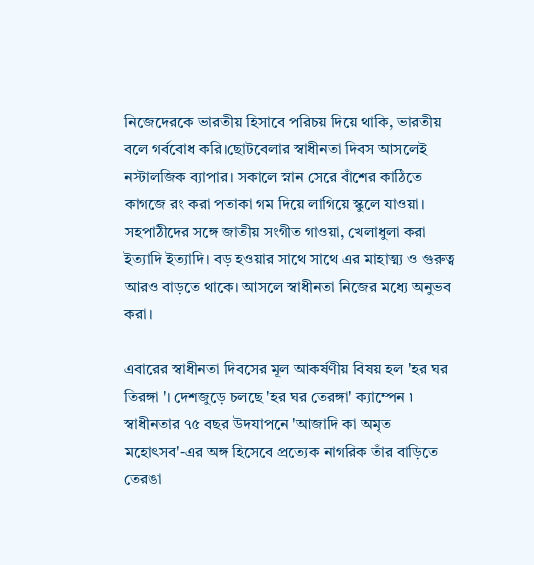নিজেদেরকে ভারতীয় হিসাবে পরিচয় দিয়ে থাকি, ভারতীয় বলে গর্ববোধ করি।ছোটবেলার স্বাধীনতা দিবস আসলেই নস্টালজিক ব্যাপার। সকালে স্নান সেরে বাঁশের কাঠিতে কাগজে রং করা পতাকা গম দিয়ে লাগিয়ে স্কুলে যাওয়া। সহপাঠীদের সঙ্গে জাতীয় সংগীত গাওয়া, খেলাধুলা করা ইত্যাদি ইত্যাদি। বড় হওয়ার সাথে সাথে এর মাহাত্ম্য ও গুরুত্ব আরও বাড়তে থাকে। আসলে স্বাধীনতা নিজের মধ্যে অনুভব করা।

এবারের স্বাধীনতা দিবসের মূল আকর্ষণীয় বিষয় হল 'হর ঘর তিরঙ্গা '। দেশজুড়ে চলছে 'হর ঘর তেরঙ্গা' ক্যাম্পেন ৷ স্বাধীনতার ৭৫ বছর উদযাপনে 'আজাদি কা অমৃত মহোৎসব'-এর অঙ্গ হিসেবে প্রত্যেক নাগরিক তাঁর বাড়িতে তেরঙা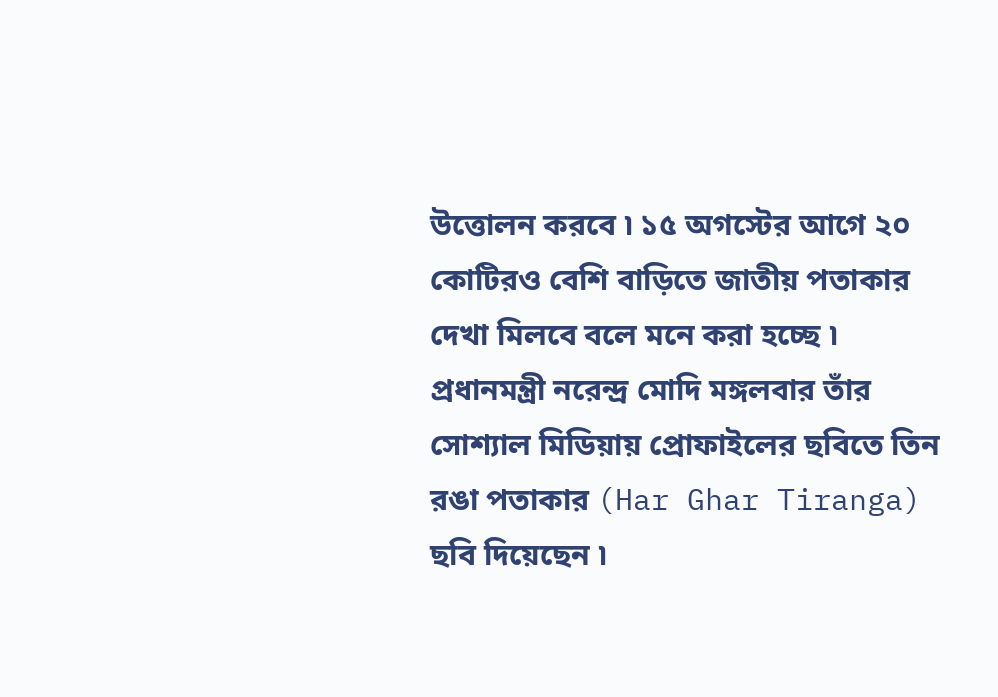উত্তোলন করবে ৷ ১৫ অগস্টের আগে ২০ কোটিরও বেশি বাড়িতে জাতীয় পতাকার দেখা মিলবে বলে মনে করা হচ্ছে ৷ প্রধানমন্ত্রী নরেন্দ্র মোদি মঙ্গলবার তাঁর সোশ্যাল মিডিয়ায় প্রোফাইলের ছবিতে তিন রঙা পতাকার (Har Ghar Tiranga) ছবি দিয়েছেন ৷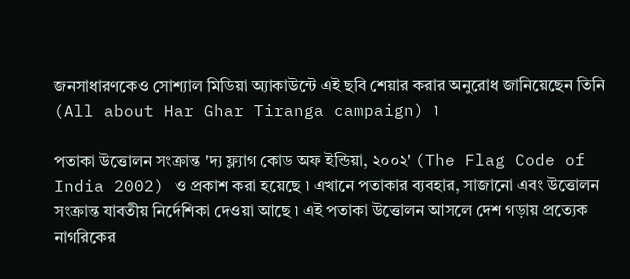জনসাধারণকেও সোশ্যাল মিডিয়া অ্যাকাউন্টে এই ছবি শেয়ার করার অনুরোধ জানিয়েছেন তিনি (All about Har Ghar Tiranga campaign) ৷

পতাকা উত্তোলন সংক্রান্ত 'দ্য ফ্ল্যাগ কোড অফ ইন্ডিয়া, ২০০২' (The Flag Code of India 2002) ও প্রকাশ করা হয়েছে ৷ এখানে পতাকার ব্যবহার, সাজানো এবং উত্তোলন সংক্রান্ত যাবতীয় নির্দেশিকা দেওয়া আছে ৷ এই পতাকা উত্তোলন আসলে দেশ গড়ায় প্রত্যেক নাগরিকের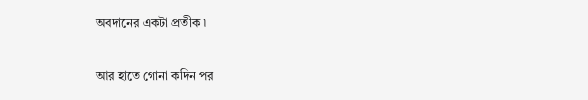অবদানের একটা প্রতীক ৷

আর হাতে গোনা কদিন পর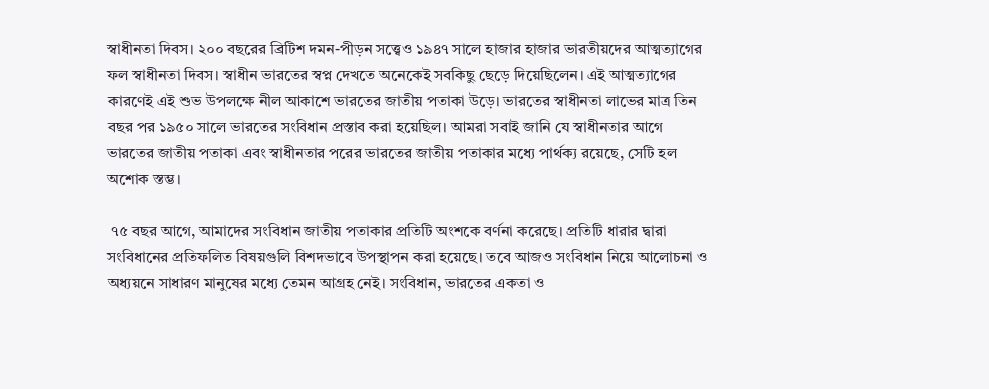স্বাধীনতা দিবস। ২০০ বছরের ব্রিটিশ দমন-পীড়ন সত্ত্বেও ১৯৪৭ সালে হাজার হাজার ভারতীয়দের আত্মত্যাগের ফল স্বাধীনতা দিবস। স্বাধীন ভারতের স্বপ্ন দেখতে অনেকেই সবকিছু ছেড়ে দিয়েছিলেন। এই আত্মত্যাগের কারণেই এই শুভ উপলক্ষে নীল আকাশে ভারতের জাতীয় পতাকা উড়ে। ভারতের স্বাধীনতা লাভের মাত্র তিন বছর পর ১৯৫০ সালে ভারতের সংবিধান প্রস্তাব করা হয়েছিল। আমরা সবাই জানি যে স্বাধীনতার আগে ভারতের জাতীয় পতাকা এবং স্বাধীনতার পরের ভারতের জাতীয় পতাকার মধ্যে পার্থক্য রয়েছে, সেটি হল অশোক স্তম্ভ।

 ৭৫ বছর আগে, আমাদের সংবিধান জাতীয় পতাকার প্রতিটি অংশকে বর্ণনা করেছে। প্রতিটি ধারার দ্বারা সংবিধানের প্রতিফলিত বিষয়গুলি বিশদভাবে উপস্থাপন করা হয়েছে। তবে আজও সংবিধান নিয়ে আলোচনা ও অধ্যয়নে সাধারণ মানুষের মধ্যে তেমন আগ্রহ নেই। সংবিধান, ভারতের একতা ও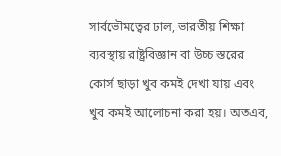সার্বভৌমত্বের ঢাল, ভারতীয় শিক্ষা ব্যবস্থায় রাষ্ট্রবিজ্ঞান বা উচ্চ স্তরের কোর্স ছাড়া খুব কমই দেখা যায় এবং খুব কমই আলোচনা করা হয়। অতএব,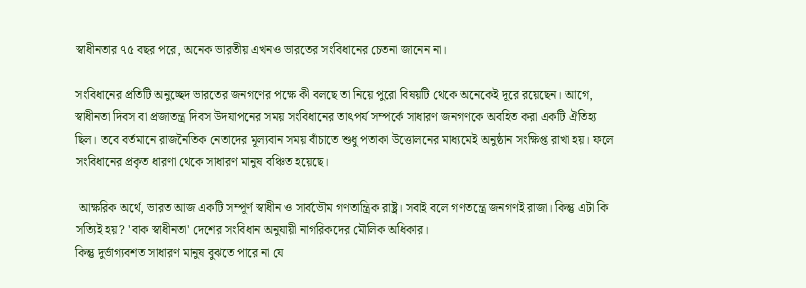স্বাধীনতার ৭৫ বছর পরে, অনেক ভারতীয় এখনও ভারতের সংবিধানের চেতনা জানেন না।

সংবিধানের প্রতিটি অনুচ্ছেদ ভারতের জনগণের পক্ষে কী বলছে তা নিয়ে পুরো বিষয়টি থেকে অনেকেই দূরে রয়েছেন। আগে, স্বাধীনতা দিবস বা প্রজাতন্ত্র দিবস উদযাপনের সময় সংবিধানের তাৎপর্য সম্পর্কে সাধারণ জনগণকে অবহিত করা একটি ঐতিহ্য ছিল। তবে বর্তমানে রাজনৈতিক নেতাদের মূল্যবান সময় বাঁচাতে শুধু পতাকা উত্তোলনের মাধ্যমেই অনুষ্ঠান সংক্ষিপ্ত রাখা হয়। ফলে সংবিধানের প্রকৃত ধারণা থেকে সাধারণ মানুষ বঞ্চিত হয়েছে।

 আক্ষরিক অর্থে, ভারত আজ একটি সম্পূর্ণ স্বাধীন ও সার্বভৌম গণতান্ত্রিক রাষ্ট্র। সবাই বলে গণতন্ত্রে জনগণই রাজা। কিন্তু এটা কি সত্যিই হয়? 'বাক স্বাধীনতা' দেশের সংবিধান অনুযায়ী নাগরিকদের মৌলিক অধিকার।
কিন্তু দুর্ভাগ্যবশত সাধারণ মানুষ বুঝতে পারে না যে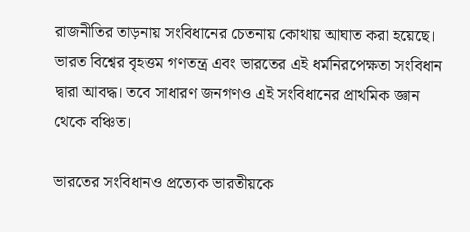রাজনীতির তাড়নায় সংবিধানের চেতনায় কোথায় আঘাত করা হয়েছে। ভারত বিশ্বের বৃহত্তম গণতন্ত্র এবং ভারতের এই ধর্মনিরপেক্ষতা সংবিধান দ্বারা আবদ্ধ। তবে সাধারণ জনগণও এই সংবিধানের প্রাথমিক জ্ঞান থেকে বঞ্চিত।

ভারতের সংবিধানও প্রত্যেক ভারতীয়কে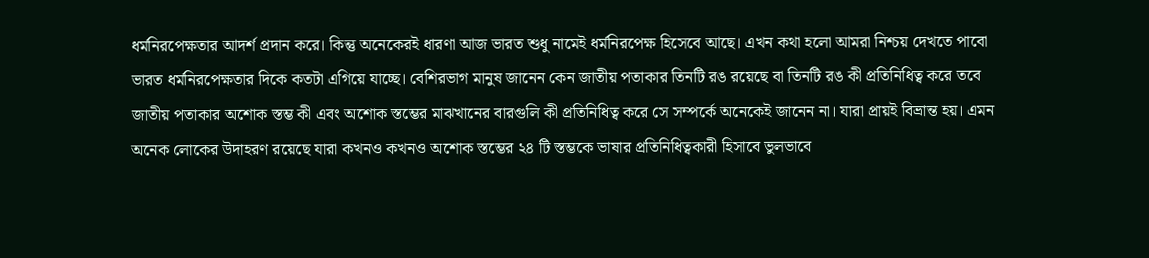ধর্মনিরপেক্ষতার আদর্শ প্রদান করে। কিন্তু অনেকেরই ধারণা আজ ভারত শুধু নামেই ধর্মনিরপেক্ষ হিসেবে আছে। এখন কথা হলো আমরা নিশ্চয় দেখতে পাবো ভারত ধর্মনিরপেক্ষতার দিকে কতটা এগিয়ে যাচ্ছে। বেশিরভাগ মানুষ জানেন কেন জাতীয় পতাকার তিনটি রঙ রয়েছে বা তিনটি রঙ কী প্রতিনিধিত্ব করে তবে জাতীয় পতাকার অশোক স্তম্ভ কী এবং অশোক স্তম্ভের মাঝখানের বারগুলি কী প্রতিনিধিত্ব করে সে সম্পর্কে অনেকেই জানেন না। যারা প্রায়ই বিভ্রান্ত হয়। এমন অনেক লোকের উদাহরণ রয়েছে যারা কখনও কখনও অশোক স্তম্ভের ২৪ টি স্তম্ভকে ভাষার প্রতিনিধিত্বকারী হিসাবে ভুলভাবে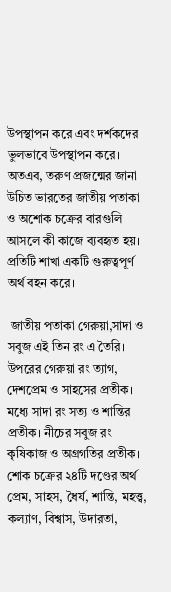উপস্থাপন করে এবং দর্শকদের ভুলভাবে উপস্থাপন করে। অতএব, তরুণ প্রজন্মের জানা উচিত ভারতের জাতীয় পতাকা ও অশোক চক্রের বারগুলি আসলে কী কাজে ব্যবহৃত হয়। প্রতিটি শাখা একটি গুরুত্বপূর্ণ অর্থ বহন করে।

 জাতীয় পতাকা গেরুয়া,সাদা ও সবুজ এই তিন রং এ তৈরি। উপরের গেরুয়া রং ত্যাগ, দেশপ্রেম ও সাহসের প্রতীক। মধ্যে সাদা রং সত্য ও শান্তির প্রতীক। নীচের সবুজ রং কৃষিকাজ ও অগ্রগতির প্রতীক। শোক চক্রের ২৪টি দণ্ডের অর্থ প্রেম, সাহস, ধৈর্য, শান্তি, মহত্ত্ব, কল্যাণ, বিশ্বাস, উদারতা,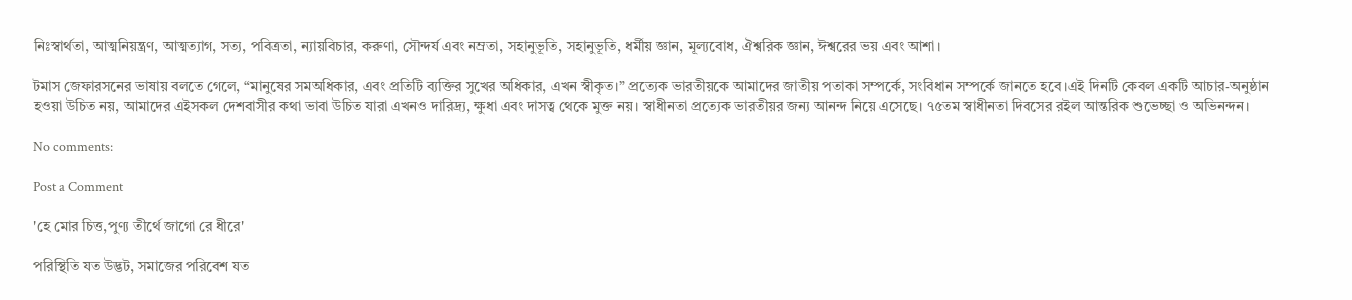নিঃস্বার্থতা, আত্মনিয়ন্ত্রণ, আত্মত্যাগ, সত্য, পবিত্রতা, ন্যায়বিচার, করুণা, সৌন্দর্য এবং নম্রতা, সহানুভূতি, সহানুভূতি, ধর্মীয় জ্ঞান, মূল্যবোধ, ঐশ্বরিক জ্ঞান, ঈশ্বরের ভয় এবং আশা।

টমাস জেফারসনের ভাষায় বলতে গেলে, “মানুষের সমঅধিকার, এবং প্রতিটি ব্যক্তির সুখের অধিকার, এখন স্বীকৃত।” প্রত্যেক ভারতীয়কে আমাদের জাতীয় পতাকা সম্পর্কে, সংবিধান সম্পর্কে জানতে হবে।এই দিনটি কেবল একটি আচার-অনুষ্ঠান হওয়া উচিত নয়, আমাদের এইসকল দেশবাসীর কথা ভাবা উচিত যারা এখনও দারিদ্র্য, ক্ষুধা এবং দাসত্ব থেকে মুক্ত নয়। স্বাধীনতা প্রত্যেক ভারতীয়র জন্য আনন্দ নিয়ে এসেছে। ৭৫তম স্বাধীনতা দিবসের রইল আন্তরিক শুভেচ্ছা ও অভিনন্দন।

No comments:

Post a Comment

'হে মোর চিত্ত,পুণ্য তীর্থে জাগো রে ধীরে'

পরিস্থিতি যত উদ্ভট, সমাজের পরিবেশ যত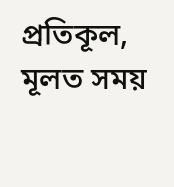প্রতিকূল, মূলত সময়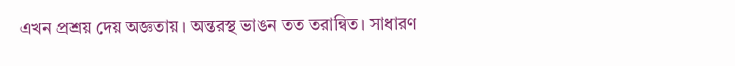এখন প্রশ্রয় দেয় অজ্ঞতায়। অন্তরস্থ ভাঙন তত তরান্বিত। সাধারণ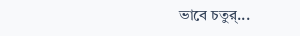ভাবে চতুর্...